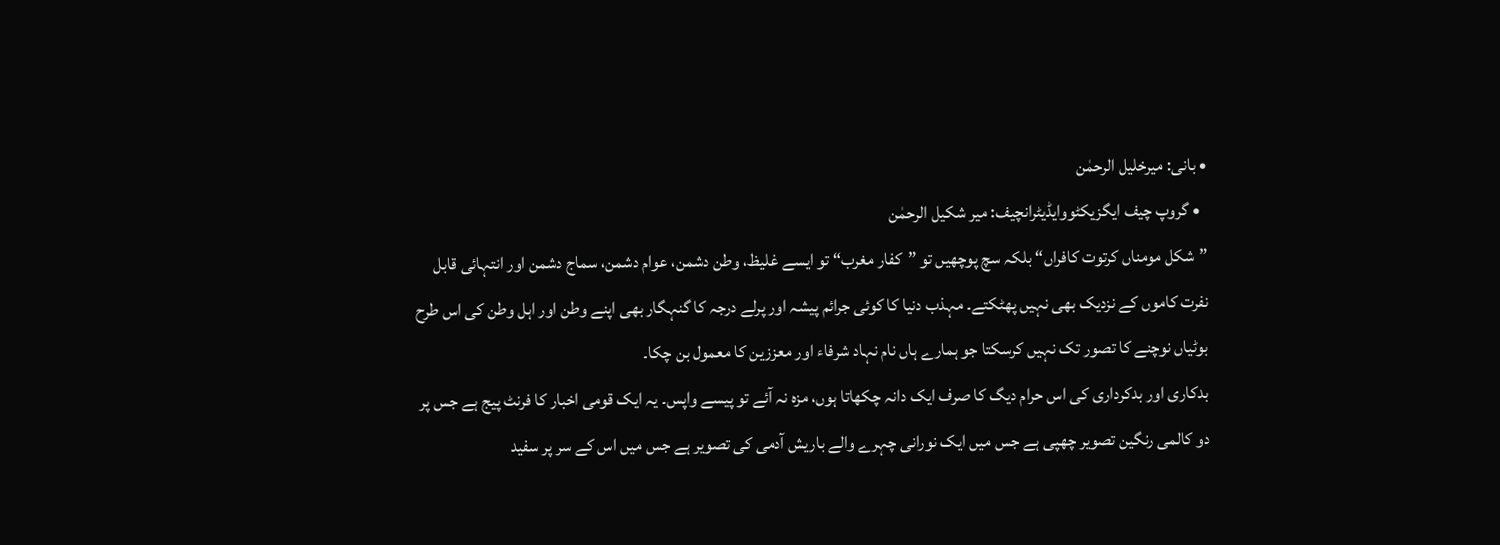• بانی: میرخلیل الرحمٰن
  • گروپ چیف ایگزیکٹووایڈیٹرانچیف: میر شکیل الرحمٰن
”شکل مومناں کرتوت کافراں“ بلکہ سچ پوچھیں تو ”کفار مغرب“ تو ایسے غلیظ، وطن دشمن، عوام دشمن، سماج دشمن اور انتہائی قابل نفرت کاموں کے نزدیک بھی نہیں پھٹکتے۔ مہذب دنیا کا کوئی جرائم پیشہ اور پرلے درجہ کا گنہگار بھی اپنے وطن اور اہل وطن کی اس طرح بوٹیاں نوچنے کا تصور تک نہیں کرسکتا جو ہمارے ہاں نام نہاد شرفاء اور معززین کا معمول بن چکا۔
بدکاری اور بدکرداری کی اس حرام دیگ کا صرف ایک دانہ چکھاتا ہوں، مزہ نہ آئے تو پیسے واپس۔ یہ ایک قومی اخبار کا فرنٹ پیج ہے جس پر دو کالمی رنگین تصویر چھپی ہے جس میں ایک نورانی چہرے والے باریش آدمی کی تصویر ہے جس میں اس کے سر پر سفید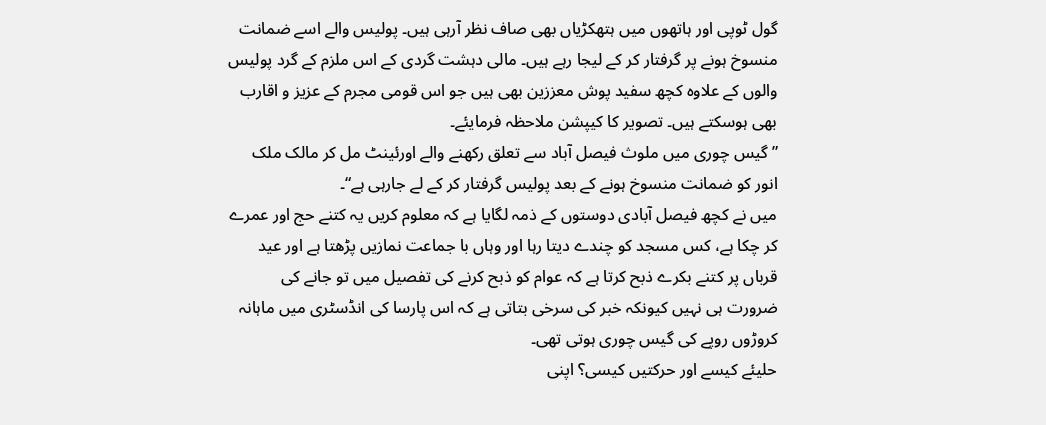گول ٹوپی اور ہاتھوں میں ہتھکڑیاں بھی صاف نظر آرہی ہیں۔ پولیس والے اسے ضمانت منسوخ ہونے پر گرفتار کر کے لیجا رہے ہیں۔ مالی دہشت گردی کے اس ملزم کے گرد پولیس والوں کے علاوہ کچھ سفید پوش معززین بھی ہیں جو اس قومی مجرم کے عزیز و اقارب بھی ہوسکتے ہیں۔ تصویر کا کیپشن ملاحظہ فرمایئے۔
”گیس چوری میں ملوث فیصل آباد سے تعلق رکھنے والے اورئینٹ مل کر مالک ملک انور کو ضمانت منسوخ ہونے کے بعد پولیس گرفتار کر کے لے جارہی ہے“۔
میں نے کچھ فیصل آبادی دوستوں کے ذمہ لگایا ہے کہ معلوم کریں یہ کتنے حج اور عمرے کر چکا ہے، کس مسجد کو چندے دیتا رہا اور وہاں با جماعت نمازیں پڑھتا ہے اور عید قرباں پر کتنے بکرے ذبح کرتا ہے کہ عوام کو ذبح کرنے کی تفصیل میں تو جانے کی ضرورت ہی نہیں کیونکہ خبر کی سرخی بتاتی ہے کہ اس پارسا کی انڈسٹری میں ماہانہ کروڑوں روپے کی گیس چوری ہوتی تھی۔
حلیئے کیسے اور حرکتیں کیسی؟ اپنی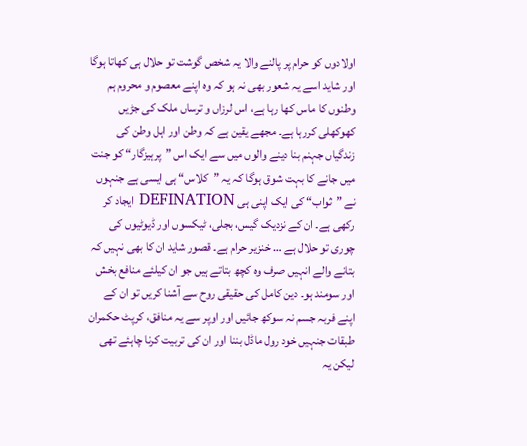اولادوں کو حرام پر پالنے والا یہ شخص گوشت تو حلال ہی کھاتا ہوگا اور شاید اسے یہ شعور بھی نہ ہو کہ وہ اپنے معصوم و محروم ہم وطنوں کا ماس کھا رہا ہے، اس لرزاں و ترساں ملک کی جڑیں کھوکھلی کررہا ہے۔ مجھے یقین ہے کہ وطن اور اہل وطن کی زندگیاں جہنم بنا دینے والوں میں سے ایک اس ”پرہیزگار“ کو جنت میں جانے کا بہت شوق ہوگا کہ یہ ”کلاس“ ہی ایسی ہے جنہوں نے ”ثواب“ کی ایک اپنی ہی DEFINATION ایجاد کر رکھی ہے۔ ان کے نزدیک گیس، بجلی، ٹیکسوں اور ڈیوٹیوں کی چوری تو حلال ہے … خنزیر حرام ہے۔ قصور شاید ان کا بھی نہیں کہ بتانے والے انہیں صرف وہ کچھ بتاتے ہیں جو ان کیلئے منافع بخش اور سومند ہو۔ دین کامل کی حقیقی روح سے آشنا کریں تو ان کے اپنے فربہ جسم نہ سوکھ جائیں اور اوپر سے یہ منافق، کرپٹ حکمران طبقات جنہیں خود رول ماڈل بننا اور ان کی تربیت کرنا چاہئے تھی لیکن یہ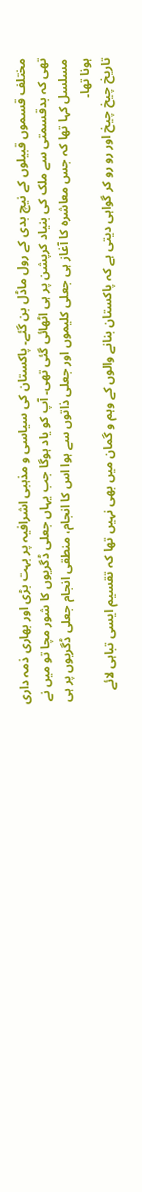مختلف قسموں قبیلوں کے نیچ بدی کے رول ماڈل بن گئے۔ پاکستان کی سیاسی و مذہبی اشرافیہ پر بہت بڑی اور بھاری ذمہ داری تھی کہ بدقسمتی سے ملک کی بنیاد کرپشن پر ہی اٹھائی گئی تھی۔ آپ کو یاد ہوگا جب یہاں جعلی ڈگریوں کا شور مچا تو میں نے مسلسل کہا تھا کہ جس معاشرہ کا آغاز ہی جعلی کلیموں اور جعلی ذاتوں سے ہوا اس کا انجام، منطقی انجام جعلی ڈگریوں پر ہی ہونا تھا۔
تاریخ چیخ چیخ اور رو رو کر گواہی دیتی ہے کہ پاکستان بنانے والوں کے وہم و گمان میں بھی نہیں تھا کہ تقسیم ایسی تباہی لائے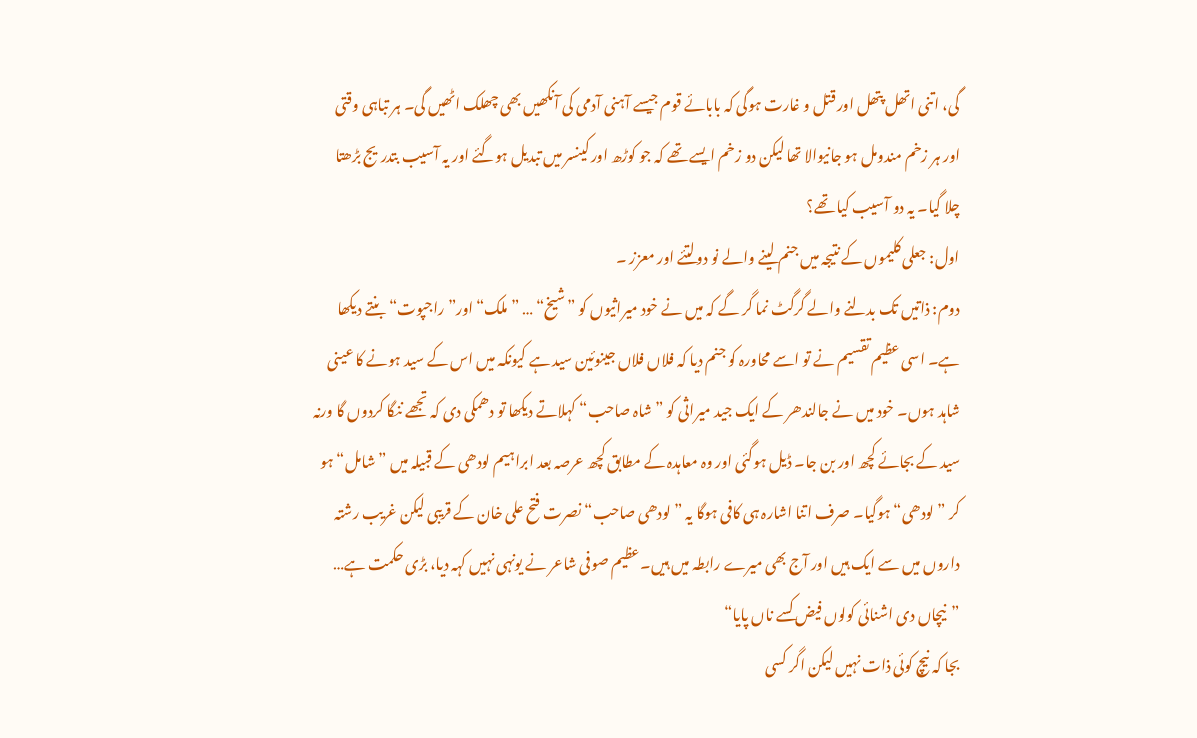گی، اتنی اتھل پتھل اور قتل و غارت ہوگی کہ بابائے قوم جیسے آہنی آدمی کی آنکھیں بھی چھلک اٹھیں گی۔ ہر تباہی وقتی اور ہر زخم مندومل ہو جانیوالا تھا لیکن دو زخم ایسے تھے کہ جو کوڑھ اور کینسر میں تبدیل ہوگئے اور یہ آسیب بتدریج بڑھتا چلا گیا۔ یہ دو آسیب کیا تھے؟
اول: جعلی کلیموں کے نتیجہ میں جنم لینے والے نو دولتئے اور معزز ۔
دوم: ذاتیں تک بدلنے والے گرگٹ نما گر گے کہ میں نے خود میراثیوں کو ”شیخ“ … ”ملک“ اور”راجپوت“ بنتے دیکھا ہے۔ اسی عظیم تقسیم نے تو اسے محاورہ کو جنم دیا کہ فلاں فلاں جینوئین سید ہے کیونکہ میں اس کے سید ہونے کا عینی شاہد ہوں۔ خود میں نے جالندھر کے ایک جید میراثی کو ”شاہ صاحب“ کہلاتے دیکھا تو دھمکی دی کہ تجھے ننگا کردوں گا ورنہ سید کے بجائے کچھ اور بن جا۔ ڈیل ہوگئی اور وہ معاہدہ کے مطابق کچھ عرصہ بعد ابراہیم لودھی کے قبیلہ میں ”شامل“ ہو کر ”لودھی“ ہوگیا۔ صرف اتنا اشارہ ہی کافی ہوگا یہ ”لودھی صاحب“ نصرت فتح علی خان کے قریبی لیکن غریب رشتہ داروں میں سے ایک ہیں اور آج بھی میرے رابطہ میں ہیں۔عظیم صوفی شاعر نے یونہی نہیں کہہ دیا، بڑی حکمت ہے…
”نیچاں دی اشنائی کولوں فیض کسے ناں پایا“
بجا کہ نیچ کوئی ذات نہیں لیکن اگر کسی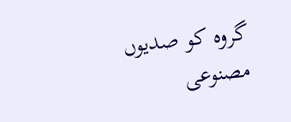گروہ کو صدیوں مصنوعی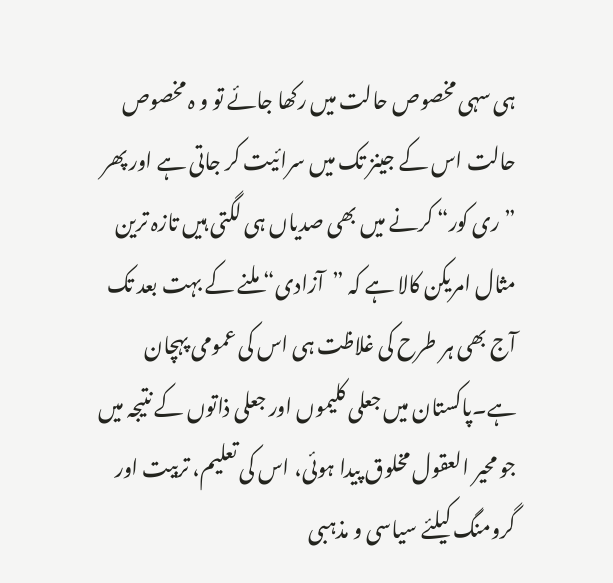ہی سہی مخصوص حالت میں رکھا جائے تو و ہ مخصوص حالت اس کے جینز تک میں سرائیت کر جاتی ہے اور پھر ”ری کور“ کرنے میں بھی صدیاں ہی لگتی ہیں تازہ ترین مثال امریکن کالا ہے کہ ”آزادی“ ملنے کے بہت بعد تک آج بھی ہر طرح کی غلاظت ہی اس کی عمومی پہچان ہے۔پاکستان میں جعلی کلیموں اور جعلی ذاتوں کے نتیجہ میں جو محیر العقول مخلوق پیدا ہوئی، اس کی تعلیم، تربیت اور گرومنگ کیلئے سیاسی و مذہبی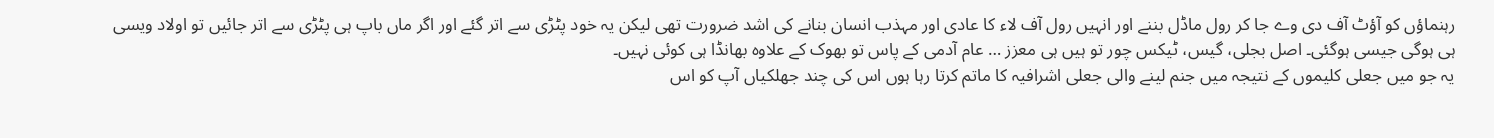رہنماؤں کو آؤٹ آف دی وے جا کر رول ماڈل بننے اور انہیں رول آف لاء کا عادی اور مہذب انسان بنانے کی اشد ضرورت تھی لیکن یہ خود پٹڑی سے اتر گئے اور اگر ماں باپ ہی پٹڑی سے اتر جائیں تو اولاد ویسی ہی ہوگی جیسی ہوگئی۔ اصل بجلی، گیس، ٹیکس چور تو ہیں ہی معزز … عام آدمی کے پاس تو بھوک کے علاوہ بھانڈا ہی کوئی نہیں۔
یہ جو میں جعلی کلیموں کے نتیجہ میں جنم لینے والی جعلی اشرافیہ کا ماتم کرتا رہا ہوں اس کی چند جھلکیاں آپ کو اس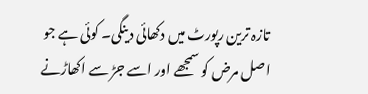تازہ ترین رپورٹ میں دکھائی دینگی۔ کوئی ہے جو اصل مرض کو سمجھے اور اسے جڑ سے اکھاڑنے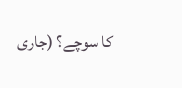کا سوچے؟ (جاری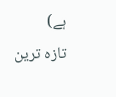ہے)
تازہ ترین